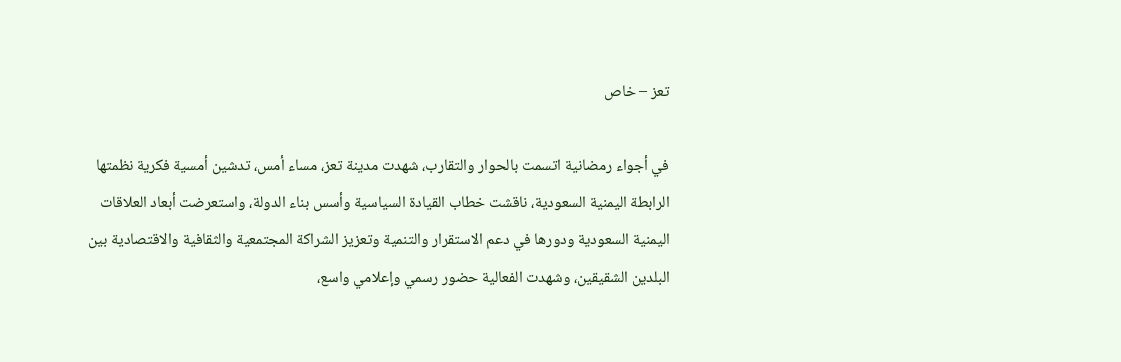تعز – خاص

في أجواء رمضانية اتسمت بالحوار والتقارب، شهدت مدينة تعز، مساء أمس، تدشين أمسية فكرية نظمتها الرابطة اليمنية السعودية، ناقشت خطاب القيادة السياسية وأسس بناء الدولة، واستعرضت أبعاد العلاقات اليمنية السعودية ودورها في دعم الاستقرار والتنمية وتعزيز الشراكة المجتمعية والثقافية والاقتصادية بين البلدين الشقيقين، وشهدت الفعالية حضور رسمي وإعلامي واسع،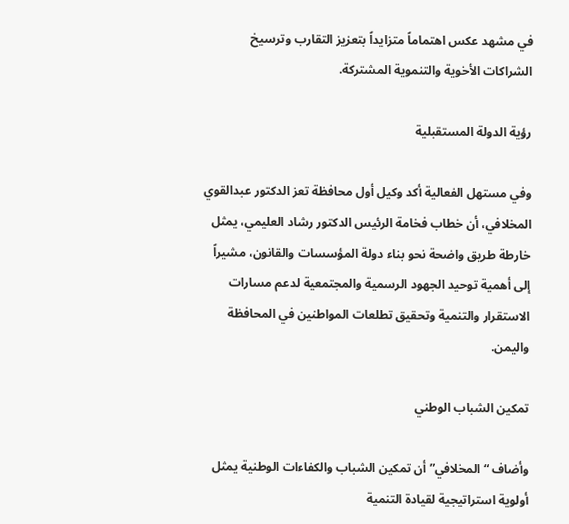في مشهد عكس اهتماماً متزايداً بتعزيز التقارب وترسيخ الشراكات الأخوية والتنموية المشتركة.

رؤية الدولة المستقبلية

وفي مستهل الفعالية أكد وكيل أول محافظة تعز الدكتور عبدالقوي المخلافي، أن خطاب فخامة الرئيس الدكتور رشاد العليمي، يمثل خارطة طريق واضحة نحو بناء دولة المؤسسات والقانون، مشيراً إلى أهمية توحيد الجهود الرسمية والمجتمعية لدعم مسارات الاستقرار والتنمية وتحقيق تطلعات المواطنين في المحافظة واليمن.

تمكين الشباب الوطني

وأضاف “المخلافي” أن تمكين الشباب والكفاءات الوطنية يمثل أولوية استراتيجية لقيادة التنمية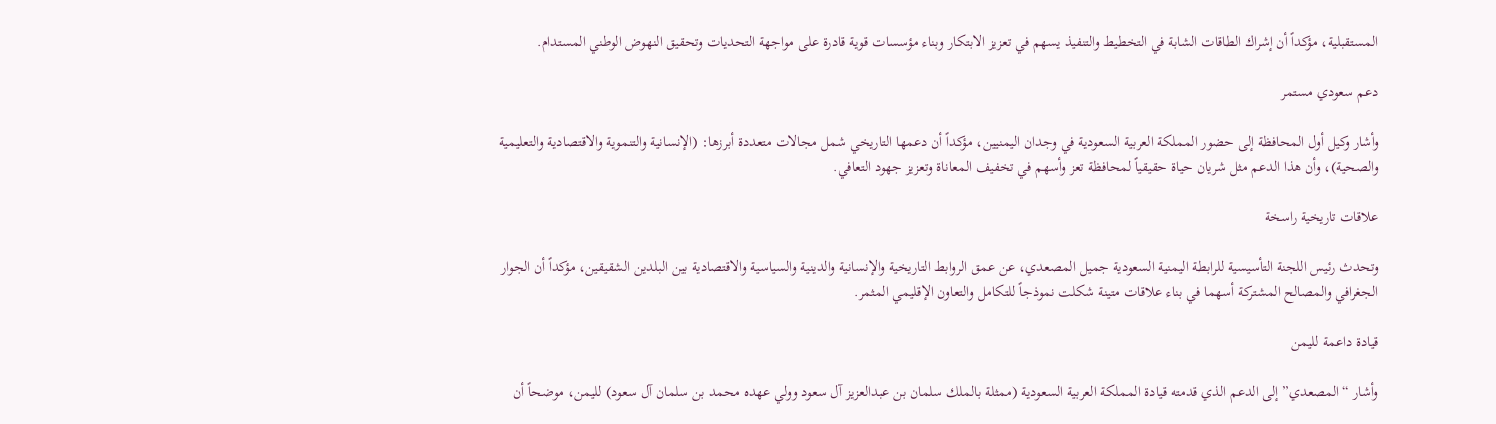المستقبلية، مؤكداً أن إشراك الطاقات الشابة في التخطيط والتنفيذ يسهم في تعزيز الابتكار وبناء مؤسسات قوية قادرة على مواجهة التحديات وتحقيق النهوض الوطني المستدام.

دعم سعودي مستمر

وأشار وكيل أول المحافظة إلى حضور المملكة العربية السعودية في وجدان اليمنيين، مؤكداً أن دعمها التاريخي شمل مجالات متعددة أبرزها: (الإنسانية والتنموية والاقتصادية والتعليمية والصحية)، وأن هذا الدعم مثل شريان حياة حقيقياً لمحافظة تعز وأسهم في تخفيف المعاناة وتعزيز جهود التعافي.

علاقات تاريخية راسخة

وتحدث رئيس اللجنة التأسيسية للرابطة اليمنية السعودية جميل المصعدي، عن عمق الروابط التاريخية والإنسانية والدينية والسياسية والاقتصادية بين البلدين الشقيقين، مؤكداً أن الجوار الجغرافي والمصالح المشتركة أسهما في بناء علاقات متينة شكلت نموذجاً للتكامل والتعاون الإقليمي المثمر.

قيادة داعمة لليمن

وأشار “المصعدي” إلى الدعم الذي قدمته قيادة المملكة العربية السعودية (ممثلة بالملك سلمان بن عبدالعزيز آل سعود وولي عهده محمد بن سلمان آل سعود) لليمن، موضحاً أن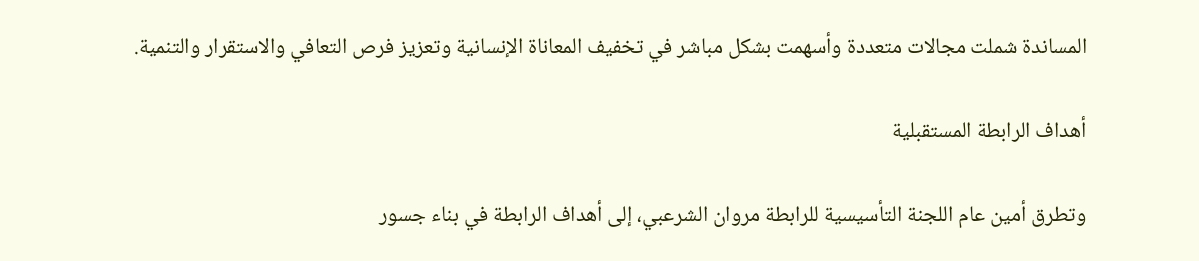المساندة شملت مجالات متعددة وأسهمت بشكل مباشر في تخفيف المعاناة الإنسانية وتعزيز فرص التعافي والاستقرار والتنمية.

أهداف الرابطة المستقبلية

وتطرق أمين عام اللجنة التأسيسية للرابطة مروان الشرعبي، إلى أهداف الرابطة في بناء جسور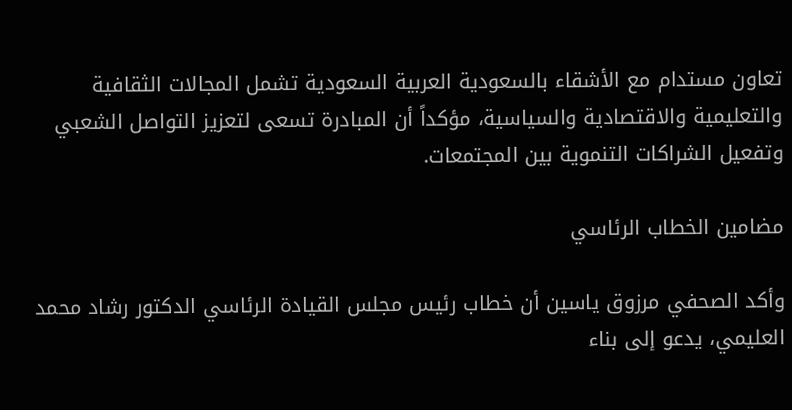تعاون مستدام مع الأشقاء بالسعودية العربية السعودية تشمل المجالات الثقافية والتعليمية والاقتصادية والسياسية، مؤكداً أن المبادرة تسعى لتعزيز التواصل الشعبي وتفعيل الشراكات التنموية بين المجتمعات.

مضامين الخطاب الرئاسي

وأكد الصحفي مرزوق ياسين أن خطاب رئيس مجلس القيادة الرئاسي الدكتور رشاد محمد العليمي، يدعو إلى بناء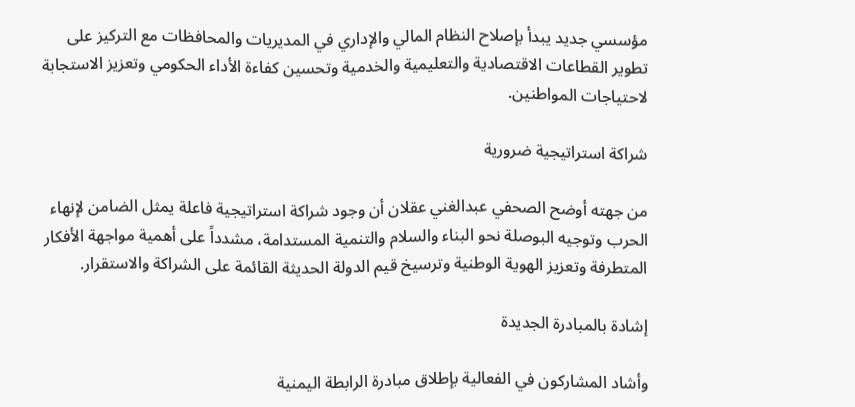مؤسسي جديد يبدأ بإصلاح النظام المالي والإداري في المديريات والمحافظات مع التركيز على تطوير القطاعات الاقتصادية والتعليمية والخدمية وتحسين كفاءة الأداء الحكومي وتعزيز الاستجابة لاحتياجات المواطنين.

شراكة استراتيجية ضرورية

من جهته أوضح الصحفي عبدالغني عقلان أن وجود شراكة استراتيجية فاعلة يمثل الضامن لإنهاء الحرب وتوجيه البوصلة نحو البناء والسلام والتنمية المستدامة، مشدداً على أهمية مواجهة الأفكار المتطرفة وتعزيز الهوية الوطنية وترسيخ قيم الدولة الحديثة القائمة على الشراكة والاستقرار.

إشادة بالمبادرة الجديدة

وأشاد المشاركون في الفعالية بإطلاق مبادرة الرابطة اليمنية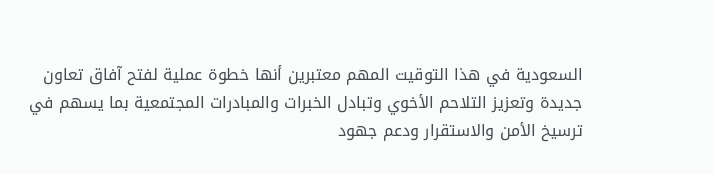السعودية في هذا التوقيت المهم معتبرين أنها خطوة عملية لفتح آفاق تعاون جديدة وتعزيز التلاحم الأخوي وتبادل الخبرات والمبادرات المجتمعية بما يسهم في ترسيخ الأمن والاستقرار ودعم جهود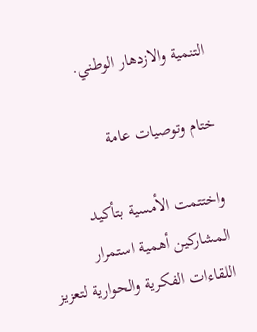التنمية والازدهار الوطني.

ختام وتوصيات عامة

واختتمت الأمسية بتأكيد المشاركين أهمية استمرار اللقاءات الفكرية والحوارية لتعزيز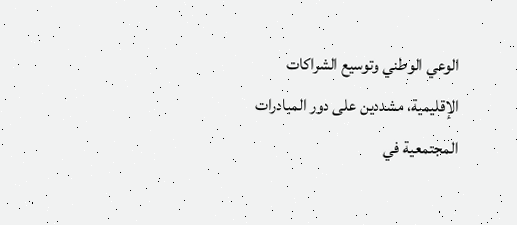الوعي الوطني وتوسيع الشراكات الإقليمية، مشددين على دور المبادرات المجتمعية في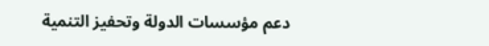دعم مؤسسات الدولة وتحفيز التنمية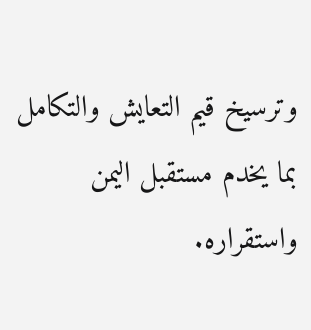وترسيخ قيم التعايش والتكامل بما يخدم مستقبل اليمن واستقراره.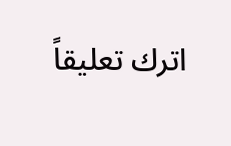اترك تعليقاً